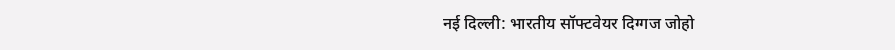नई दिल्ली: भारतीय सॉफ्टवेयर दिग्गज जोहो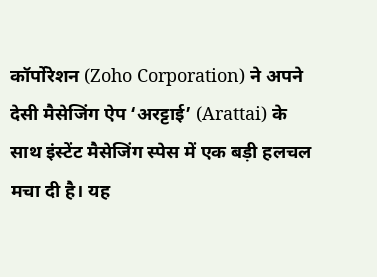कॉर्पोरेशन (Zoho Corporation) ने अपने देसी मैसेजिंग ऐप ‘अरट्टाई’ (Arattai) के साथ इंस्टेंट मैसेजिंग स्पेस में एक बड़ी हलचल मचा दी है। यह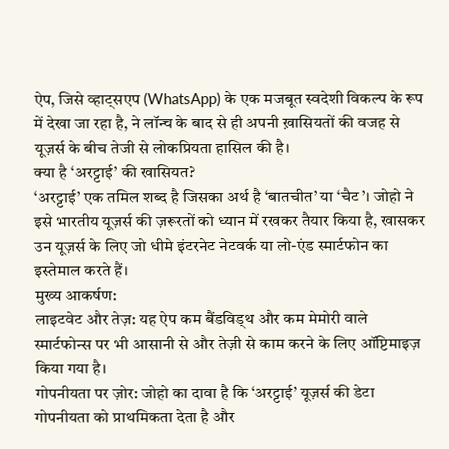ऐप, जिसे व्हाट्सएप (WhatsApp) के एक मजबूत स्वदेशी विकल्प के रूप में देखा जा रहा है, ने लॉन्च के बाद से ही अपनी ख़ासियतों की वजह से यूज़र्स के बीच तेजी से लोकप्रियता हासिल की है।
क्या है ‘अरट्टाई’ की खासियत?
‘अरट्टाई’ एक तमिल शब्द है जिसका अर्थ है ‘बातचीत’ या ‘चैट’। जोहो ने इसे भारतीय यूज़र्स की ज़रूरतों को ध्यान में रखकर तैयार किया है, खासकर उन यूज़र्स के लिए जो धीमे इंटरनेट नेटवर्क या लो-एंड स्मार्टफोन का इस्तेमाल करते हैं।
मुख्य आकर्षण:
लाइटवेट और तेज़: यह ऐप कम बैंडविड्थ और कम मेमोरी वाले स्मार्टफोन्स पर भी आसानी से और तेज़ी से काम करने के लिए ऑप्टिमाइज़ किया गया है।
गोपनीयता पर ज़ोर: जोहो का दावा है कि ‘अरट्टाई’ यूज़र्स की डेटा गोपनीयता को प्राथमिकता देता है और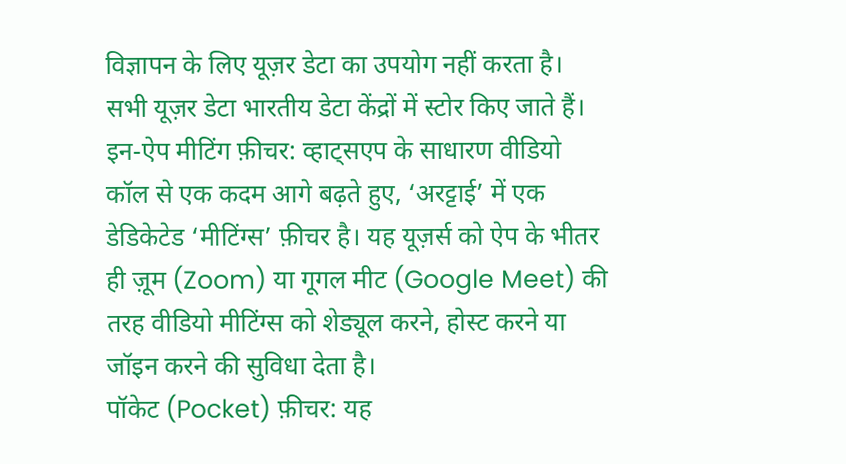विज्ञापन के लिए यूज़र डेटा का उपयोग नहीं करता है। सभी यूज़र डेटा भारतीय डेटा केंद्रों में स्टोर किए जाते हैं।
इन-ऐप मीटिंग फ़ीचर: व्हाट्सएप के साधारण वीडियो कॉल से एक कदम आगे बढ़ते हुए, ‘अरट्टाई’ में एक डेडिकेटेड ‘मीटिंग्स’ फ़ीचर है। यह यूज़र्स को ऐप के भीतर ही ज़ूम (Zoom) या गूगल मीट (Google Meet) की तरह वीडियो मीटिंग्स को शेड्यूल करने, होस्ट करने या जॉइन करने की सुविधा देता है।
पॉकेट (Pocket) फ़ीचर: यह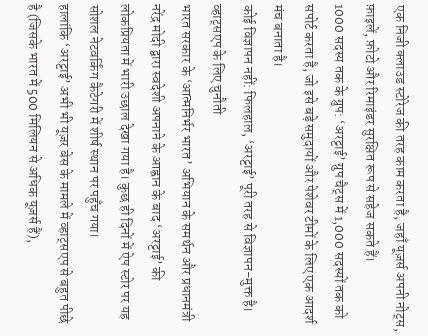एक निजी क्लाउड स्टोरेज की तरह काम करता है, जहाँ यूज़र्स अपनी नोट्स, फ़ाइलें, फ़ोटो और रिमाइंडर सुरक्षित रूप से सहेज सकते हैं।
1000 सदस्य तक के ग्रुप: ‘अरट्टाई’ ग्रुप चैट्स में 1,000 सदस्यों तक को सपोर्ट करता है, जो इसे बड़े समुदायों और पेशेवर टीमों के लिए एक आदर्श मंच बनाता है।
कोई विज्ञापन नहीं: फिलहाल, ‘अरट्टाई’ पूरी तरह से विज्ञापन-मुक्त है।
व्हाट्सएप के लिए चुनौती
भारत सरकार के ‘आत्मनिर्भर भारत’ अभियान के समर्थन और प्रधानमंत्री नरेंद्र मोदी द्वारा स्वदेशी अपनाने के आह्वान के बाद ‘अरट्टाई’ की लोकप्रियता में भारी उछाल देखा गया है। कुछ ही दिनों में ऐप स्टोर पर यह सोशल नेटवर्किंग कैटेगरी में शीर्ष स्थान पर पहुँच गया।
हालांकि ‘अरट्टाई’ अभी भी यूज़र बेस के मामले में व्हाट्सएप से बहुत पीछे है (जिसके भारत में 500 मिलियन से अधिक यूज़र्स हैं),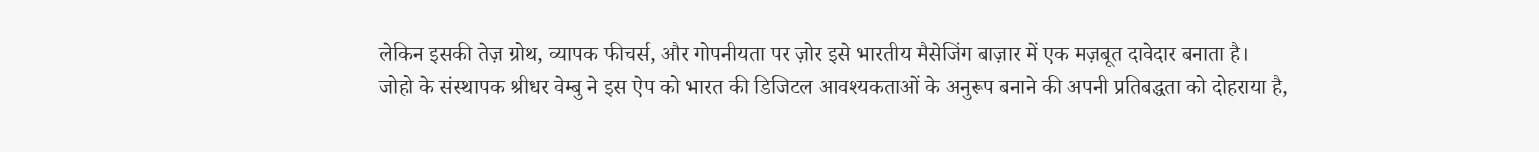लेकिन इसकी तेज़ ग्रोथ, व्यापक फीचर्स, और गोपनीयता पर ज़ोर इसे भारतीय मैसेजिंग बाज़ार में एक मज़बूत दावेदार बनाता है।
जोहो के संस्थापक श्रीधर वेम्बु ने इस ऐप को भारत की डिजिटल आवश्यकताओं के अनुरूप बनाने की अपनी प्रतिबद्धता को दोहराया है,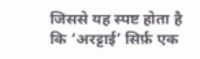जिससे यह स्पष्ट होता है कि ‘अरट्टाई’ सिर्फ़ एक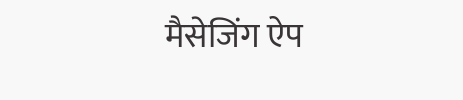मैसेजिंग ऐप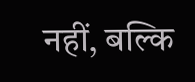नहीं, बल्कि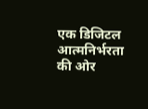एक डिजिटल आत्मनिर्भरता की ओर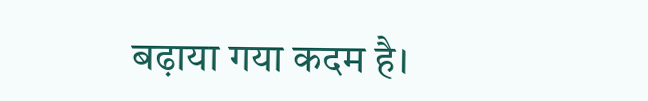बढ़ाया गया कदम है।